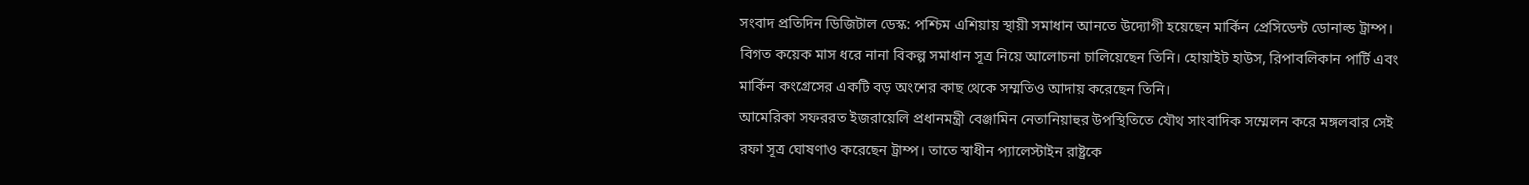সংবাদ প্রতিদিন ডিজিটাল ডেস্ক: পশ্চিম এশিয়ায় স্থায়ী সমাধান আনতে উদ্যোগী হয়েছেন মার্কিন প্রেসিডেন্ট ডোনাল্ড ট্রাম্প। বিগত কয়েক মাস ধরে নানা বিকল্প সমাধান সূত্র নিয়ে আলোচনা চালিয়েছেন তিনি। হোয়াইট হাউস, রিপাবলিকান পার্টি এবং মার্কিন কংগ্রেসের একটি বড় অংশের কাছ থেকে সম্মতিও আদায় করেছেন তিনি।
আমেরিকা সফররত ইজরায়েলি প্রধানমন্ত্রী বেঞ্জামিন নেতানিয়াহুর উপস্থিতিতে যৌথ সাংবাদিক সম্মেলন করে মঙ্গলবার সেই রফা সূত্র ঘোষণাও করেছেন ট্রাম্প। তাতে স্বাধীন প্যালেস্টাইন রাষ্ট্রকে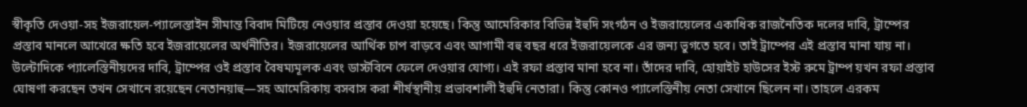স্বীকৃতি দেওয়া-সহ ইজরায়েল-প্যালেস্তাইন সীমান্ত বিবাদ মিটিয়ে নেওয়ার প্রস্তাব দেওয়া হয়েছে। কিন্তু আমেরিকার বিভিন্ন ইহুদি সংগঠন ও ইজরায়েলের একাধিক রাজনৈতিক দলের দাবি, ট্রাম্পের প্রস্তাব মানলে আখেরে ক্ষতি হবে ইজরায়েলের অর্থনীতির। ইজরায়েলের আর্থিক চাপ বাড়বে এবং আগামী বহু বছর ধরে ইজরায়েলকে এর জন্য ভুগতে হবে। তাই ট্রাম্পের এই প্রস্তাব মানা যায় না।
উল্টোদিকে প্যালেস্তিনীয়দের দাবি, ট্রাম্পের ওই প্রস্তাব বৈষম্যমূলক এবং ডাস্টবিনে ফেলে দেওয়ার যোগ্য। এই রফা প্রস্তাব মানা হবে না। তাঁদের দাবি, হোয়াইট হাউসের ইস্ট রুমে ট্রাম্প য়খন রফা প্রস্তাব ঘোষণা করছেন তখন সেখানে রয়েছেন নেতানয়াহু—সহ আমেরিকায় বসবাস করা শীর্ষস্থানীয় প্রভাবশালী ইহুদি নেতারা। কিন্তু কোনও প্যালেস্তিনীয় নেতা সেখানে ছিলেন না। তাহলে এরকম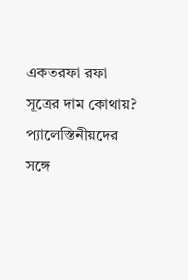একতরফা রফা সূত্রের দাম কোথায়? প্যালেস্তিনীয়দের সঙ্গে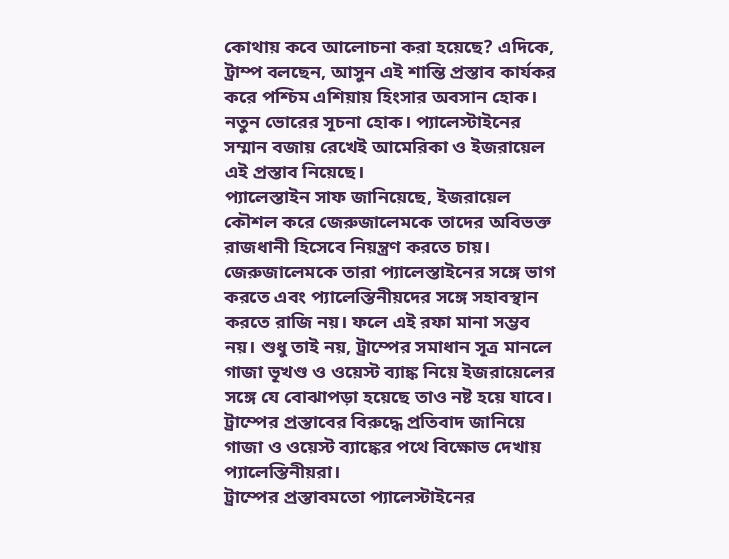কোথায় কবে আলোচনা করা হয়েছে? এদিকে, ট্রাম্প বলছেন, আসুন এই শান্তি প্রস্তাব কার্যকর করে পশ্চিম এশিয়ায় হিংসার অবসান হোক। নতুন ভোরের সূচনা হোক। প্যালেস্টাইনের সম্মান বজায় রেখেই আমেরিকা ও ইজরায়েল এই প্রস্তাব নিয়েছে।
প্যালেস্তাইন সাফ জানিয়েছে, ইজরায়েল কৌশল করে জেরুজালেমকে তাদের অবিভক্ত রাজধানী হিসেবে নিয়ন্ত্রণ করতে চায়। জেরুজালেমকে তারা প্যালেস্তাইনের সঙ্গে ভাগ করতে এবং প্যালেস্তিনীয়দের সঙ্গে সহাবস্থান করতে রাজি নয়। ফলে এই রফা মানা সম্ভব নয়। শুধু তাই নয়, ট্রাম্পের সমাধান সূত্র মানলে গাজা ভূখণ্ড ও ওয়েস্ট ব্যাঙ্ক নিয়ে ইজরায়েলের সঙ্গে যে বোঝাপড়া হয়েছে তাও নষ্ট হয়ে যাবে। ট্রাম্পের প্রস্তাবের বিরুদ্ধে প্রতিবাদ জানিয়ে গাজা ও ওয়েস্ট ব্যাঙ্কের পথে বিক্ষোভ দেখায় প্যালেস্তিনীয়রা।
ট্রাম্পের প্রস্তাবমতো প্যালেস্টাইনের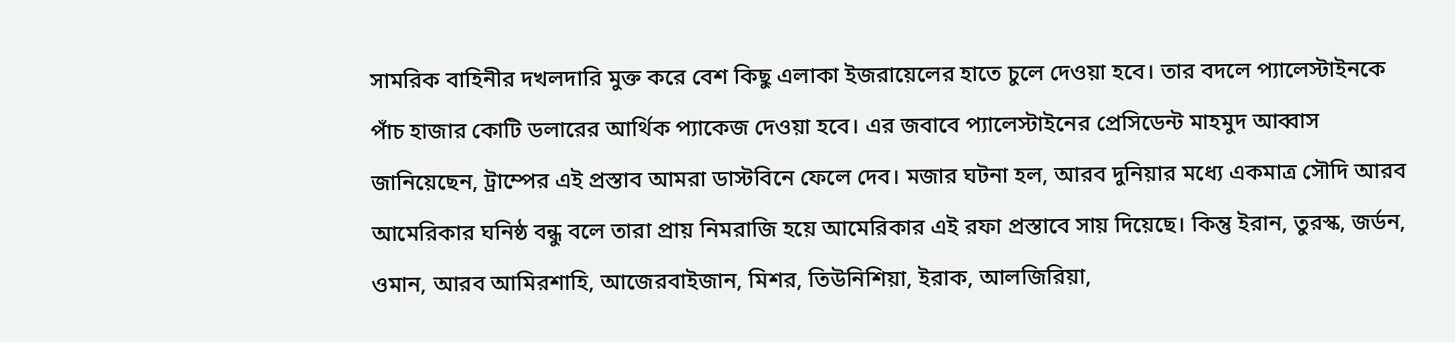সামরিক বাহিনীর দখলদারি মুক্ত করে বেশ কিছু এলাকা ইজরায়েলের হাতে চুলে দেওয়া হবে। তার বদলে প্যালেস্টাইনকে পাঁচ হাজার কোটি ডলারের আর্থিক প্যাকেজ দেওয়া হবে। এর জবাবে প্যালেস্টাইনের প্রেসিডেন্ট মাহমুদ আব্বাস জানিয়েছেন, ট্রাম্পের এই প্রস্তাব আমরা ডাস্টবিনে ফেলে দেব। মজার ঘটনা হল, আরব দুনিয়ার মধ্যে একমাত্র সৌদি আরব আমেরিকার ঘনিষ্ঠ বন্ধু বলে তারা প্রায় নিমরাজি হয়ে আমেরিকার এই রফা প্রস্তাবে সায় দিয়েছে। কিন্তু ইরান, তুরস্ক, জর্ডন, ওমান, আরব আমিরশাহি, আজেরবাইজান, মিশর, তিউনিশিয়া, ইরাক, আলজিরিয়া,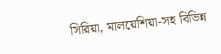সিরিয়া, মালয়েশিয়া-সহ বিভিন্ন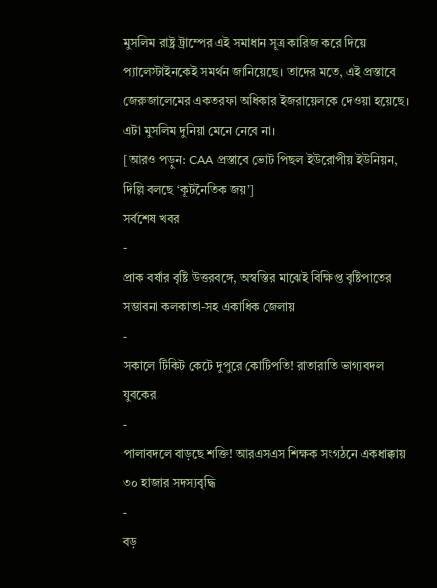মুসলিম রাষ্ট্র ট্রাম্পের এই সমাধান সূত্র কারিজ করে দিয়ে প্যালেস্টাইনকেই সমর্থন জানিয়েছে। তাদের মতে, এই প্রস্তাবে জেরুজালেমের একতরফা অধিকার ইজরায়েলকে দেওয়া হয়েছে। এটা মুসলিম দুনিয়া মেনে নেবে না।
[আরও পড়ুন: CAA প্রস্তাবে ভোট পিছল ইউরোপীয় ইউনিয়ন, দিল্লি বলছে ‘কূটনৈতিক জয়’]
সর্বশেষ খবর
-
প্রাক বর্ষার বৃষ্টি উত্তরবঙ্গে, অস্বস্তির মাঝেই বিক্ষিপ্ত বৃষ্টিপাতের সম্ভাবনা কলকাতা-সহ একাধিক জেলায়
-
সকালে টিকিট কেটে দুপুরে কোটিপতি! রাতারাতি ভাগ্যবদল যুবকের
-
পালাবদলে বাড়ছে শক্তি! আরএসএস শিক্ষক সংগঠনে একধাক্কায় ৩০ হাজার সদস্যবৃদ্ধি
-
বড়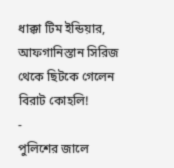ধাক্কা টিম ইন্ডিয়ার, আফগানিস্তান সিরিজ থেকে ছিটকে গেলেন বিরাট কোহলি!
-
পুলিশের জালে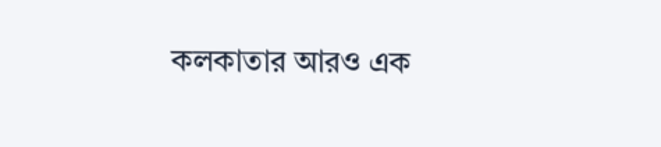কলকাতার আরও এক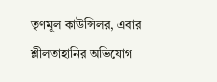তৃণমূল কাউন্সিলর, এবার শ্লীলতাহানির অভিযোগ